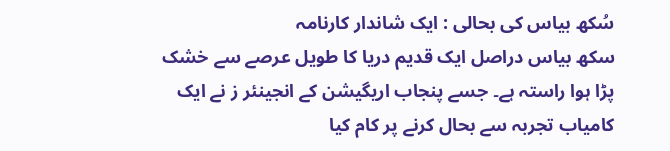سُکھ بیاس کی بحالی : ایک شاندار کارنامہ
سکھ بیاس دراصل ایک قدیم دریا کا طویل عرصے سے خشک پڑا ہوا راستہ ہے۔ جسے پنجاب اریگیشن کے انجینئر ز نے ایک کامیاب تجربہ سے بحال کرنے پر کام کیا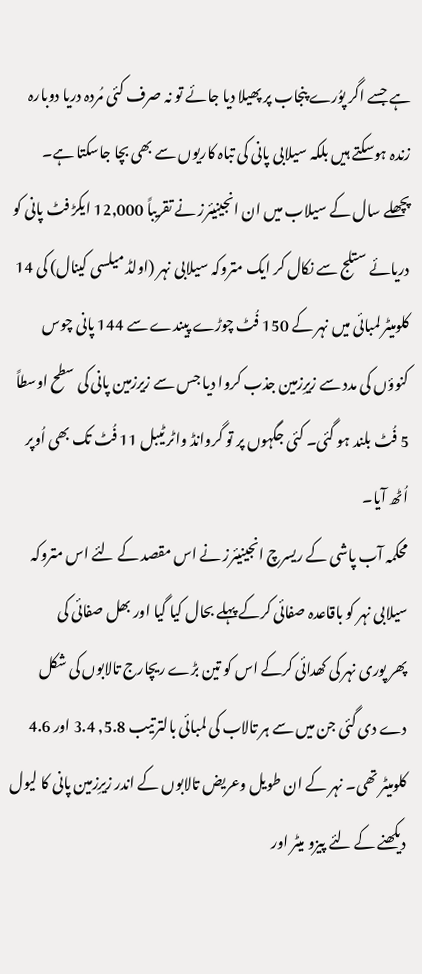ہے جسے اگر پوُرے پنجاب پر پھیلا دیا جائے تو نہ صرف کئی مُردہ دریا دوبارہ زندہ ہوسکتے ہیں بلکہ سیلابی پانی کی تباہ کاریوں سے بھی بچا جاسکتا ہے۔
پچھلے سال کے سیلاب میں ان انجینیئرز نے تقریباً 12,000 ایکڑ فٹ پانی کو دریائے ستلج سے نکال کر ایک متروکہ سیلابی نہر (اولڈ میلسی کینال) کی 14 کلومیٹر لمبائی میں نہر کے 150 فُٹ چوڑے پیندے سے 144 پانی چوس کنوؤں کی مدد سے زیرِزمین جذب کروا دیا جس سے زیرزمین پانی کی سطح اوسطاً 5 فُٹ بلند ہو گئی۔ کئی جگہوں پر تو گروانڈ واٹر ٹیبل 11 فُٹ تک بھی اُوپر اُٹھ آیا۔
محکمہ آب پاشی کے ریسرچ انجینیئرز نے اس مقصد کے لئے اس متروکہ سیلابی نہر کو باقاعدہ صفائی کرکے پہلے بحال کیا گیا اور بھل صفائی کی
پھر پوری نہر کی کھدائی کرکے اس کو تین بڑے ریچارج تالابوں کی شکل دے دی گئی جن میں سے ہر تالاب کی لمبائی بالترتیب 5.8, 3.4 اور 4.6 کلومیٹر تھی۔ نہر کے ان طویل وعریض تالابوں کے اندر زیرِزمین پانی کا لیول دیکھنے کے لئے پیزو میٹر اور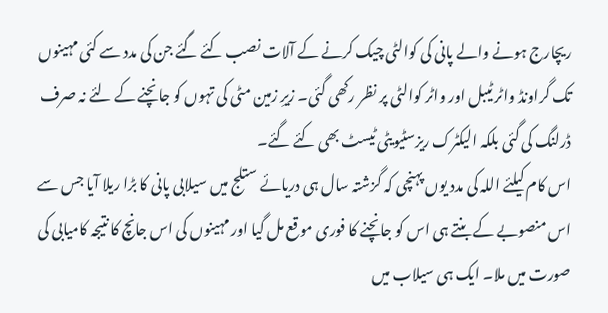ریچارج ہونے والے پانی کی کوالٹی چیک کرنے کے آلات نصب کئے گئے جن کی مدد سے کئی مہینوں تک گراونڈ واٹر ٹیبل اور واٹر کوالٹی پر نظر رکھی گئی۔ زیرِ زمین مٹی کی تہوں کو جانچنے کے لئے نہ صرف ڈرلنگ کی گئی بلکہ الیکٹرک ریزسٹیویٹی ٹیسٹ بھی کئے گئے۔
اس کام کیلئے اللہ کی مدد یوں پہنچی کہ گزشتہ سال ہی دریائے ستلج میں سیلابی پانی کا بڑا ریلا آیا جس سے اس منصوبے کے بنتے ہی اس کو جانچنے کا فوری موقع مل گیا اور مہینوں کی اس جانچ کا نتیجہ کامیابی کی صورت میں ملا۔ ایک ہی سیلاب میں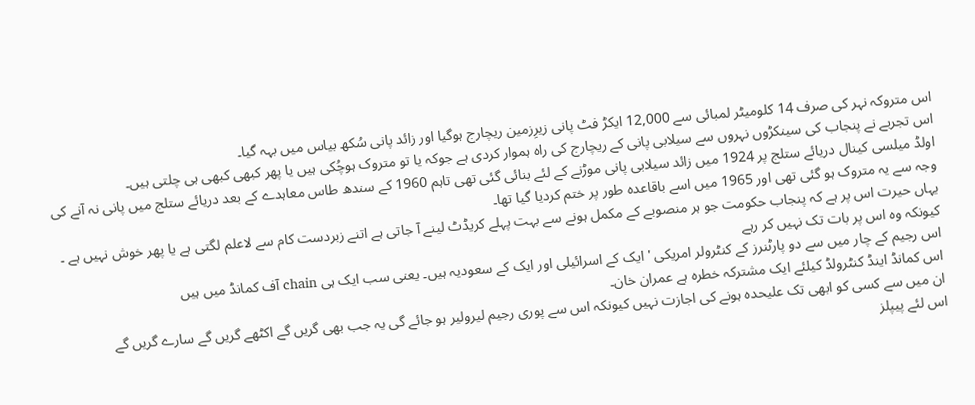اس متروکہ نہر کی صرف 14 کلومیٹر لمبائی سے 12,000 ایکڑ فٹ پانی زیرِزمین ریچارج ہوگیا اور زائد پانی سُکھ بیاس میں بہہ گیا۔
اس تجربے نے پنجاب کی سینکڑوں نہروں سے سیلابی پانی کے ریچارج کی راہ ہموار کردی ہے جوکہ یا تو متروک ہوچُکی ہیں یا پھر کبھی کبھی ہی چلتی ہیں۔
اولڈ میلسی کینال دریائے ستلج پر 1924 میں زائد سیلابی پانی موڑنے کے لئے بنائی گئی تھی تاہم 1960 کے سندھ طاس معاہدے کے بعد دریائے ستلج میں پانی نہ آنے کی وجہ سے یہ متروک ہو گئی تھی اور 1965 میں اسے باقاعدہ طور پر ختم کردیا گیا تھا۔
یہاں حیرت اس پر ہے کہ پنجاب حکومت جو ہر منصوبے کے مکمل ہونے سے بہت پہلے کریڈٹ لینے آ جاتی ہے اتنے زبردست کام سے لاعلم لگتی ہے یا پھر خوش نہیں ہے ۔ کیونکہ وہ اس پر بات تک نہیں کر رہے
اس رجیم کے چار میں سے دو پارٹنرز کے کنٹرولر امریکی ' ایک کے اسرائیلی اور ایک کے سعودیہ ہیں۔ یعنی سب ایک ہی chain آف کمانڈ میں ہیں
اس کمانڈ اینڈ کنٹرولڈ کیلئے ایک مشترکہ خطرہ ہے عمران خان۔
ان میں سے کسی کو ابھی تک علیحدہ ہونے کی اجازت نہیں کیونکہ اس سے پوری رجیم لیرولیر ہو جائے گی یہ جب بھی گریں گے اکٹھے گریں گے سارے گریں گے
اس لئے پیپلز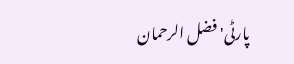پارٹی' فضل الرحمان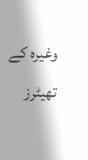وغیرہ کے تھیٹرز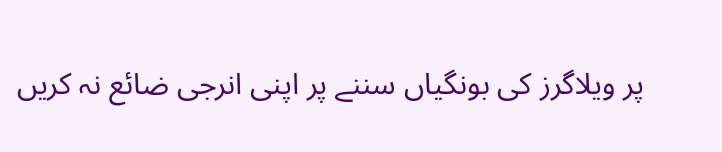پر ویلاگرز کی بونگیاں سننے پر اپنی انرجی ضائع نہ کریں